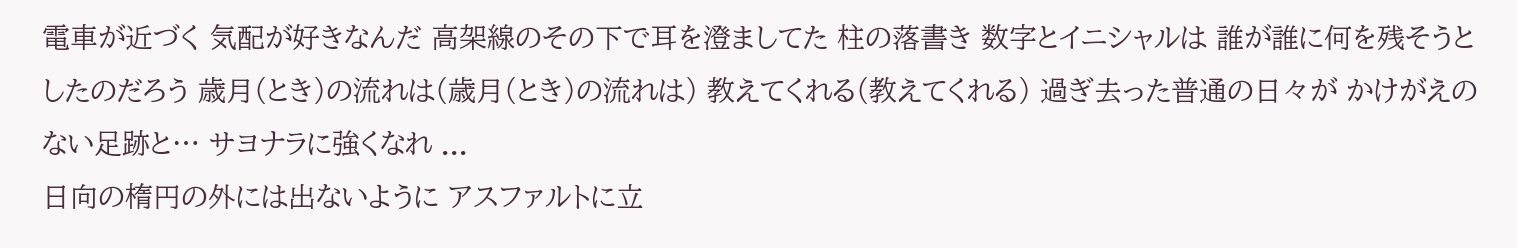電車が近づく 気配が好きなんだ 高架線のその下で耳を澄ましてた 柱の落書き 数字とイニシャルは 誰が誰に何を残そうとしたのだろう 歳月(とき)の流れは(歳月(とき)の流れは) 教えてくれる(教えてくれる) 過ぎ去った普通の日々が かけがえのない足跡と… サヨナラに強くなれ ...
日向の楕円の外には出ないように アスファルトに立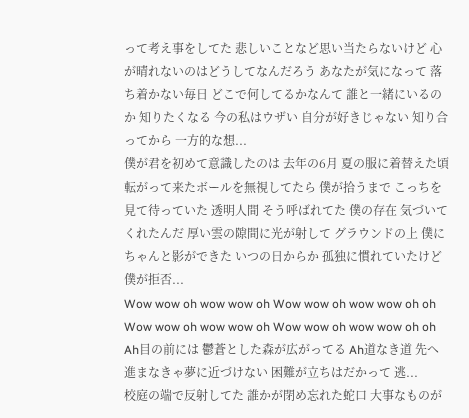って考え事をしてた 悲しいことなど思い当たらないけど 心が晴れないのはどうしてなんだろう あなたが気になって 落ち着かない毎日 どこで何してるかなんて 誰と一緒にいるのか 知りたくなる 今の私はウザい 自分が好きじゃない 知り合ってから 一方的な想...
僕が君を初めて意識したのは 去年の6月 夏の服に着替えた頃 転がって来たボールを無視してたら 僕が拾うまで こっちを見て待っていた 透明人間 そう呼ばれてた 僕の存在 気づいてくれたんだ 厚い雲の隙間に光が射して グラウンドの上 僕にちゃんと影ができた いつの日からか 孤独に慣れていたけど 僕が拒否...
Wow wow oh wow wow oh Wow wow oh wow wow oh oh Wow wow oh wow wow oh Wow wow oh wow wow oh oh Ah目の前には 鬱蒼とした森が広がってる Ah道なき道 先へ進まなきゃ夢に近づけない 困難が立ちはだかって 逃...
校庭の端で反射してた 誰かが閉め忘れた蛇口 大事なものが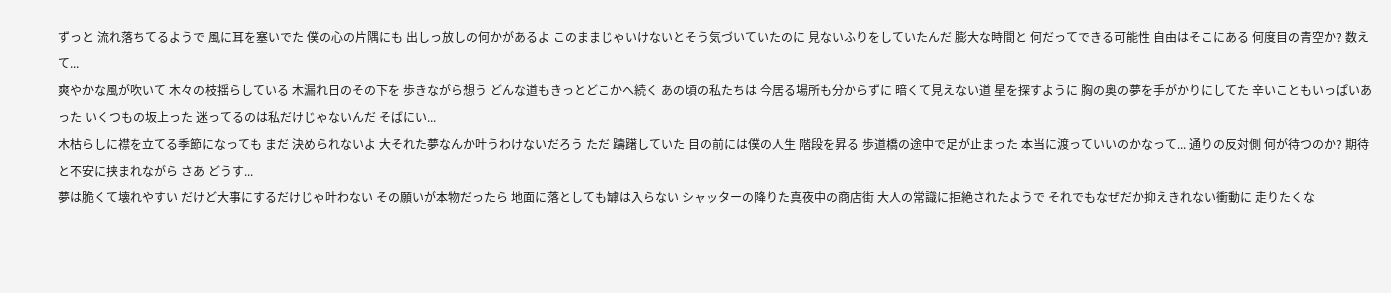ずっと 流れ落ちてるようで 風に耳を塞いでた 僕の心の片隅にも 出しっ放しの何かがあるよ このままじゃいけないとそう気づいていたのに 見ないふりをしていたんだ 膨大な時間と 何だってできる可能性 自由はそこにある 何度目の青空か? 数えて...
爽やかな風が吹いて 木々の枝揺らしている 木漏れ日のその下を 歩きながら想う どんな道もきっとどこかへ続く あの頃の私たちは 今居る場所も分からずに 暗くて見えない道 星を探すように 胸の奥の夢を手がかりにしてた 辛いこともいっぱいあった いくつもの坂上った 迷ってるのは私だけじゃないんだ そばにい...
木枯らしに襟を立てる季節になっても まだ 決められないよ 大それた夢なんか叶うわけないだろう ただ 躊躇していた 目の前には僕の人生 階段を昇る 歩道橋の途中で足が止まった 本当に渡っていいのかなって... 通りの反対側 何が待つのか? 期待と不安に挟まれながら さあ どうす...
夢は脆くて壊れやすい だけど大事にするだけじゃ叶わない その願いが本物だったら 地面に落としても罅は入らない シャッターの降りた真夜中の商店街 大人の常識に拒絶されたようで それでもなぜだか抑えきれない衝動に 走りたくな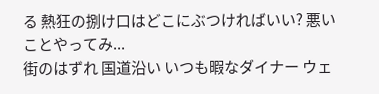る 熱狂の捌け口はどこにぶつければいい? 悪いことやってみ...
街のはずれ 国道沿い いつも暇なダイナー ウェ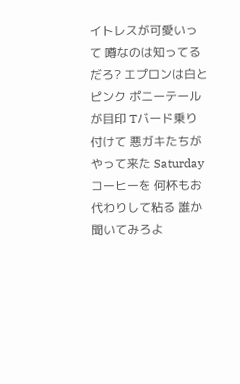イトレスが可愛いって 噂なのは知ってるだろ? エプロンは白とピンク ポニーテールが目印 Tバード乗り付けて 悪ガキたちがやって来た Saturday コーヒーを 何杯もお代わりして粘る 誰か聞いてみろよ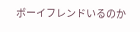ボーイフレンドいるのか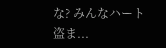な? みんなハート盗ま...